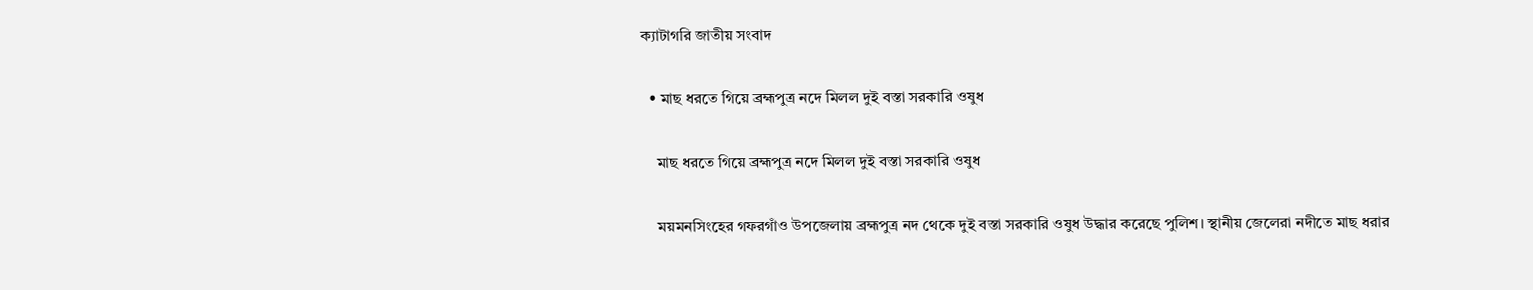ক্যাটাগরি জাতীয় সংবাদ

  • মাছ ধরতে গিয়ে ব্রহ্মপুত্র নদে মিলল দুই বস্তা সরকারি ওষুধ

    মাছ ধরতে গিয়ে ব্রহ্মপুত্র নদে মিলল দুই বস্তা সরকারি ওষুধ

    ময়মনসিংহের গফরগাঁও উপজেলায় ব্রহ্মপুত্র নদ থেকে দুই বস্তা সরকারি ওষুধ উদ্ধার করেছে পুলিশ। স্থানীয় জেলেরা নদীতে মাছ ধরার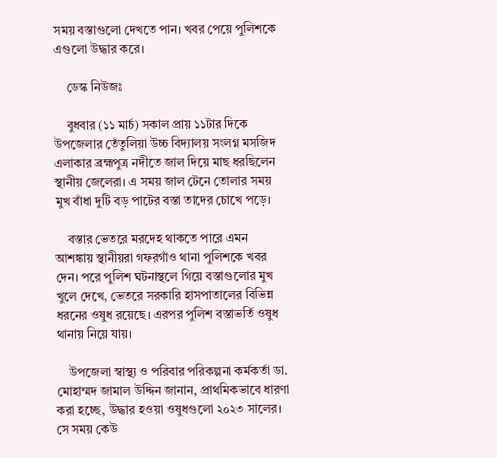সময় বস্তাগুলো দেখতে পান। খবর পেয়ে পুলিশকে এগুলো উদ্ধার করে।

    ডেস্ক নিউজঃ

    বুধবার (১১ মার্চ) সকাল প্রায় ১১টার দিকে উপজেলার তেঁতুলিয়া উচ্চ বিদ্যালয় সংলগ্ন মসজিদ এলাকার ব্রহ্মপুত্র নদীতে জাল দিয়ে মাছ ধরছিলেন স্থানীয় জেলেরা। এ সময় জাল টেনে তোলার সময় মুখ বাঁধা দুটি বড় পাটের বস্তা তাদের চোখে পড়ে।

    বস্তার ভেতরে মরদেহ থাকতে পারে এমন আশঙ্কায় স্থানীয়রা গফরগাঁও থানা পুলিশকে খবর দেন। পরে পুলিশ ঘটনাস্থলে গিয়ে বস্তাগুলোর মুখ খুলে দেখে, ভেতরে সরকারি হাসপাতালের বিভিন্ন ধরনের ওষুধ রয়েছে। এরপর পুলিশ বস্তাভর্তি ওষুধ থানায় নিয়ে যায়।

    উপজেলা স্বাস্থ্য ও পরিবার পরিকল্পনা কর্মকর্তা ডা. মোহাম্মদ জামাল উদ্দিন জানান, প্রাথমিকভাবে ধারণা করা হচ্ছে, উদ্ধার হওয়া ওষুধগুলো ২০২৩ সালের। সে সময় কেউ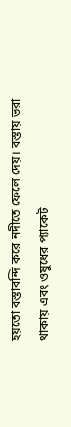হয়তো বস্তাবন্দি করে নদীতে ফেলে দেয়। বস্তায় ভরা থাকায় এবং ওষুধের প্যাকেট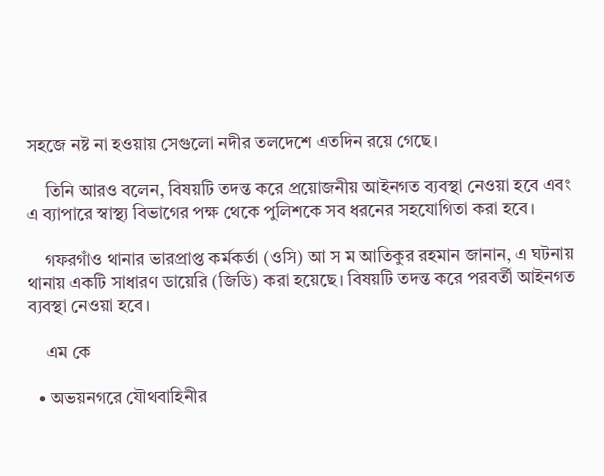সহজে নষ্ট না হওয়ায় সেগুলো নদীর তলদেশে এতদিন রয়ে গেছে।

    তিনি আরও বলেন, বিষয়টি তদন্ত করে প্রয়োজনীয় আইনগত ব্যবস্থা নেওয়া হবে এবং এ ব্যাপারে স্বাস্থ্য বিভাগের পক্ষ থেকে পুলিশকে সব ধরনের সহযোগিতা করা হবে।

    গফরগাঁও থানার ভারপ্রাপ্ত কর্মকর্তা (ওসি) আ স ম আতিকুর রহমান জানান, এ ঘটনায় থানায় একটি সাধারণ ডায়েরি (জিডি) করা হয়েছে। বিষয়টি তদন্ত করে পরবর্তী আইনগত ব্যবস্থা নেওয়া হবে।

    এম কে

  • অভয়নগরে যৌথবাহিনীর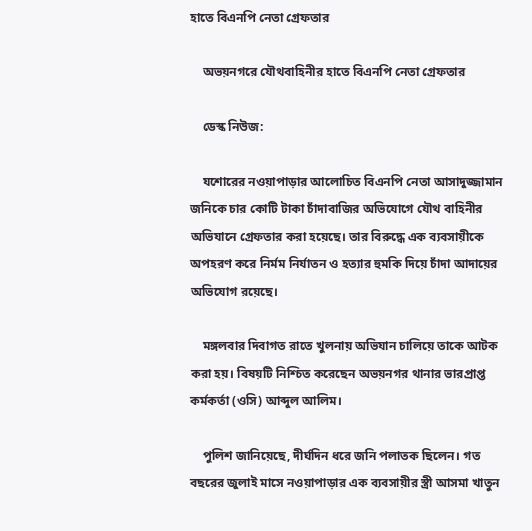হাতে বিএনপি নেতা গ্রেফতার

    অভয়নগরে যৌথবাহিনীর হাতে বিএনপি নেতা গ্রেফতার

    ডেস্ক নিউজ:

    যশোরের নওয়াপাড়ার আলোচিত বিএনপি নেতা আসাদুজ্জামান জনিকে চার কোটি টাকা চাঁদাবাজির অভিযোগে যৌথ বাহিনীর অভিযানে গ্রেফতার করা হয়েছে। তার বিরুদ্ধে এক ব্যবসায়ীকে অপহরণ করে নির্মম নির্যাতন ও হত্যার হুমকি দিয়ে চাঁদা আদায়ের অভিযোগ রয়েছে।

    মঙ্গলবার দিবাগত রাতে খুলনায় অভিযান চালিয়ে তাকে আটক করা হয়। বিষয়টি নিশ্চিত করেছেন অভয়নগর থানার ভারপ্রাপ্ত কর্মকর্তা (ওসি) আব্দুল আলিম।

    পুলিশ জানিয়েছে, দীর্ঘদিন ধরে জনি পলাতক ছিলেন। গত বছরের জুলাই মাসে নওয়াপাড়ার এক ব্যবসায়ীর স্ত্রী আসমা খাতুন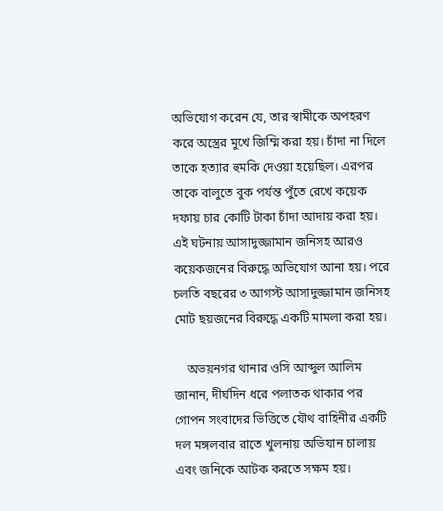অভিযোগ করেন যে, তার স্বামীকে অপহরণ করে অস্ত্রের মুখে জিম্মি করা হয়। চাঁদা না দিলে তাকে হত্যার হুমকি দেওয়া হয়েছিল। এরপর তাকে বালুতে বুক পর্যন্ত পুঁতে রেখে কয়েক দফায় চার কোটি টাকা চাঁদা আদায় করা হয়। এই ঘটনায় আসাদুজ্জামান জনিসহ আরও কয়েকজনের বিরুদ্ধে অভিযোগ আনা হয়। পরে চলতি বছরের ৩ আগস্ট আসাদুজ্জামান জনিসহ মোট ছয়জনের বিরুদ্ধে একটি মামলা করা হয়।

    অভয়নগর থানার ওসি আব্দুল আলিম জানান, দীর্ঘদিন ধরে পলাতক থাকার পর গোপন সংবাদের ভিত্তিতে যৌথ বাহিনীর একটি দল মঙ্গলবার রাতে খুলনায় অভিযান চালায় এবং জনিকে আটক করতে সক্ষম হয়।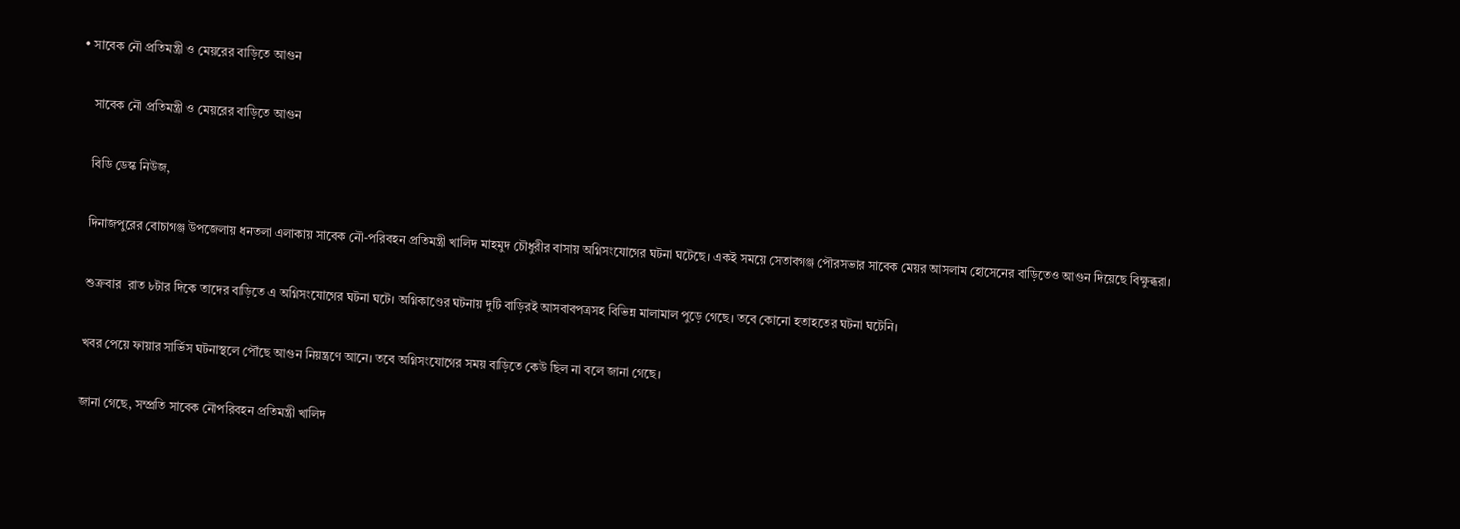• সাবেক নৌ প্রতিমন্ত্রী ও মেয়রের বাড়িতে আগুন

    সাবেক নৌ প্রতিমন্ত্রী ও মেয়রের বাড়িতে আগুন

    বিডি ডেস্ক নিউজ,

    দিনাজপুরের বোচাগঞ্জ উপজেলায় ধনতলা এলাকায় সাবেক নৌ-পরিবহন প্রতিমন্ত্রী খালিদ মাহমুদ চৌধুরীর বাসায় অগ্নিসংযোগের ঘটনা ঘটেছে। একই সময়ে সেতাবগঞ্জ পৌরসভার সাবেক মেয়র আসলাম হোসেনের বাড়িতেও আগুন দিয়েছে বিক্ষুব্ধরা।

    শুক্রবার  রাত ৮টার দিকে তাদের বাড়িতে এ অগ্নিসংযোগের ঘটনা ঘটে। অগ্নিকাণ্ডের ঘটনায় দুটি বাড়িরই আসবাবপত্রসহ বিভিন্ন মালামাল পুড়ে গেছে। তবে কোনো হতাহতের ঘটনা ঘটেনি।

    খবর পেয়ে ফায়ার সার্ভিস ঘটনাস্থলে পৌঁছে আগুন নিয়ন্ত্রণে আনে। তবে অগ্নিসংযোগের সময় বাড়িতে কেউ ছিল না বলে জানা গেছে।

    জানা গেছে, সম্প্রতি সাবেক নৌপরিবহন প্রতিমন্ত্রী খালিদ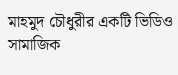মাহমুদ চৌধুরীর একটি ভিডিও সামাজিক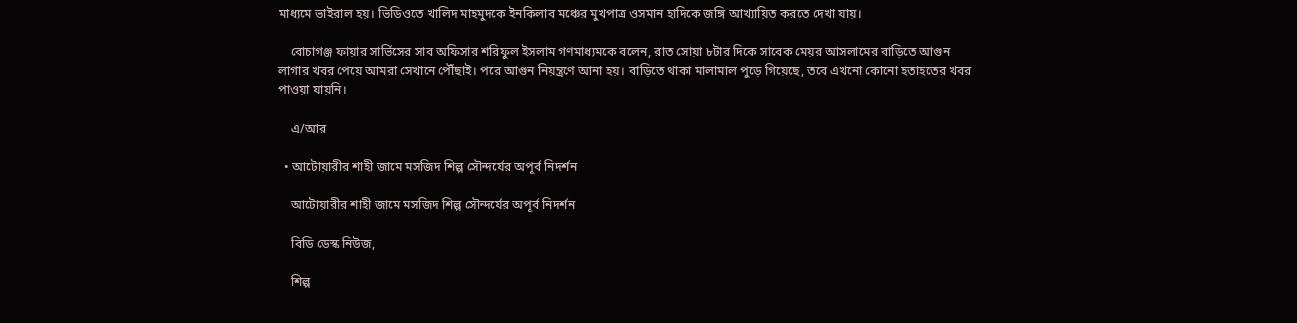মাধ্যমে ভাইরাল হয়। ভিডিওতে খালিদ মাহমুদকে ইনকিলাব মঞ্চের মুখপাত্র ওসমান হাদিকে জঙ্গি আখ্যায়িত করতে দেখা যায়।

    বোচাগঞ্জ ফায়ার সার্ভিসের সাব অফিসার শরিফুল ইসলাম গণমাধ্যমকে বলেন, রাত সোয়া ৮টার দিকে সাবেক মেয়র আসলামের বাড়িতে আগুন লাগার খবর পেয়ে আমরা সেখানে পৌঁছাই। পরে আগুন নিয়ন্ত্রণে আনা হয়। বাড়িতে থাকা মালামাল পুড়ে গিয়েছে, তবে এখনো কোনো হতাহতের খবর পাওয়া যায়নি।

    এ/আর

  • আটোয়ারীর শাহী জামে মসজিদ শিল্প সৌন্দর্যের অপূর্ব নিদর্শন

    আটোয়ারীর শাহী জামে মসজিদ শিল্প সৌন্দর্যের অপূর্ব নিদর্শন

    বিডি ডেস্ক নিউজ,

    শিল্প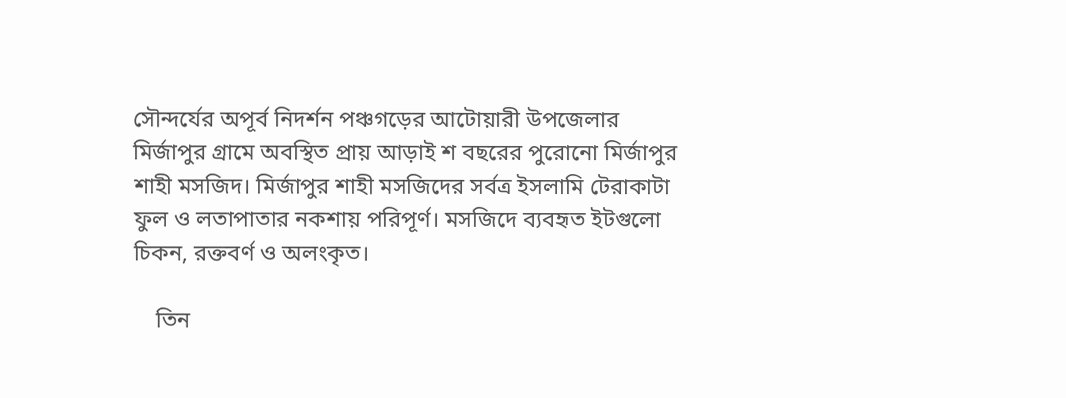সৌন্দর্যের অপূর্ব নিদর্শন পঞ্চগড়ের আটোয়ারী উপজেলার মির্জাপুর গ্রামে অবস্থিত প্রায় আড়াই শ বছরের পুরোনো মির্জাপুর শাহী মসজিদ। মির্জাপুর শাহী মসজিদের সর্বত্র ইসলামি টেরাকাটা ফুল ও লতাপাতার নকশায় পরিপূর্ণ। মসজিদে ব্যবহৃত ইটগুলো চিকন, রক্তবর্ণ ও অলংকৃত।

    তিন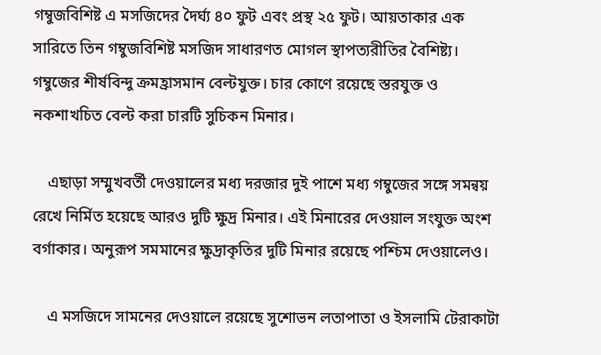গম্বুজবিশিষ্ট এ মসজিদের দৈর্ঘ্য ৪০ ফুট এবং প্রস্থ ২৫ ফুট। আয়তাকার এক সারিতে তিন গম্বুজবিশিষ্ট মসজিদ সাধারণত মোগল স্থাপত্যরীতির বৈশিষ্ট্য। গম্বুজের শীর্ষবিন্দু ক্রমহ্রাসমান বেল্টযুক্ত। চার কোণে রয়েছে স্তরযুক্ত ও নকশাখচিত বেল্ট করা চারটি সুচিকন মিনার।

    এছাড়া সম্মুখবর্তী দেওয়ালের মধ্য দরজার দুই পাশে মধ্য গম্বুজের সঙ্গে সমন্বয় রেখে নির্মিত হয়েছে আরও দুটি ক্ষুদ্র মিনার। এই মিনারের দেওয়াল সংযুক্ত অংশ বর্গাকার। অনুরূপ সমমানের ক্ষুদ্রাকৃতির দুটি মিনার রয়েছে পশ্চিম দেওয়ালেও।

    এ মসজিদে সামনের দেওয়ালে রয়েছে সুশোভন লতাপাতা ও ইসলামি টেরাকাটা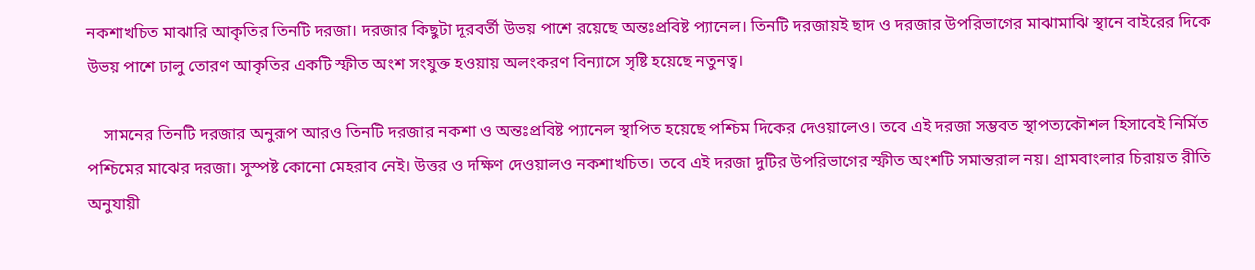নকশাখচিত মাঝারি আকৃতির তিনটি দরজা। দরজার কিছুটা দূরবর্তী উভয় পাশে রয়েছে অন্তঃপ্রবিষ্ট প্যানেল। তিনটি দরজায়ই ছাদ ও দরজার উপরিভাগের মাঝামাঝি স্থানে বাইরের দিকে উভয় পাশে ঢালু তোরণ আকৃতির একটি স্ফীত অংশ সংযুক্ত হওয়ায় অলংকরণ বিন্যাসে সৃষ্টি হয়েছে নতুনত্ব।

    সামনের তিনটি দরজার অনুরূপ আরও তিনটি দরজার নকশা ও অন্তঃপ্রবিষ্ট প্যানেল স্থাপিত হয়েছে পশ্চিম দিকের দেওয়ালেও। তবে এই দরজা সম্ভবত স্থাপত্যকৌশল হিসাবেই নির্মিত পশ্চিমের মাঝের দরজা। সুস্পষ্ট কোনো মেহরাব নেই। উত্তর ও দক্ষিণ দেওয়ালও নকশাখচিত। তবে এই দরজা দুটির উপরিভাগের স্ফীত অংশটি সমান্তরাল নয়। গ্রামবাংলার চিরায়ত রীতি অনুযায়ী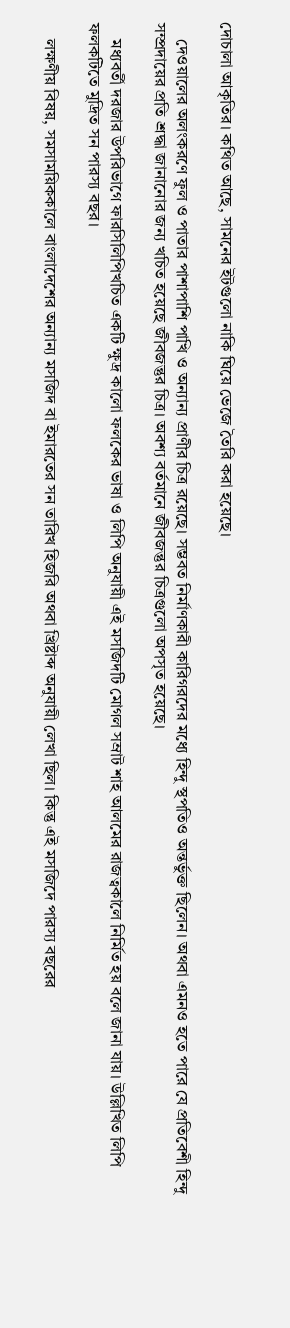দোচালা আকৃতির। কথিত আছে, সামনের ইটগুলো নাকি ঘিয়ে ভেজে তৈরি করা হয়েছে।

    দেওয়ালের অলংকরণে ফুল ও পাতার পাশাপাশি পাখি ও অন্যান্য প্রাণীর চিত্র রয়েছে। সম্ভবত নির্মাণকারী কারিগরদের মধ্যে হিন্দু স্থপতিও অন্তর্ভুক্ত ছিলেন। অথবা এমনও হতে পারে যে প্রতিবেশী হিন্দু সম্প্রদায়ের প্রতি শ্রদ্ধা জানানোর জন্য খচিত হয়েছে জীবজন্তুর চিত্র। অবশ্য বর্তমানে জীবজন্তুর চিত্রগুলো অপসৃত হয়েছে।

    মধ্যবর্তী দরজার উপরিভাগে ফারসিলিপিখচিত একটি ক্ষুদ্র কালো ফলকের ভাষা ও লিপি অনুযায়ী এই মসজিদটি মোগল সম্রাট শাহ আলমের রাজত্বকালে নির্মিত হয় বলে জানা যায়। উল্লিখিত লিপি ফলকটিতে মুদ্রিত সন পারস্য বছর।

    লক্ষণীয় বিষয়, সমসাময়িককালে বাংলাদেশের অন্যান্য মসজিদ বা ইমারতের সন তারিখ হিজরি অথবা খ্রিষ্টাব্দ অনুযায়ী লেখা ছিল। কিন্তু এই মসজিদে পারস্য বছরের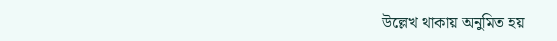উল্লেখ থাকায় অনুমিত হয়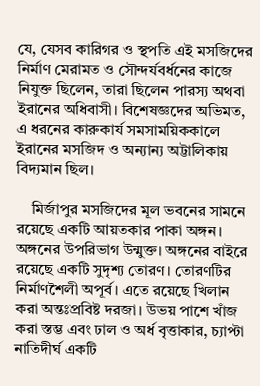যে, যেসব কারিগর ও স্থপতি এই মসজিদের নির্মাণ মেরামত ও সৌন্দর্যবর্ধনের কাজে নিযুক্ত ছিলেন, তারা ছিলেন পারস্য অথবা ইরানের অধিবাসী। বিশেষজ্ঞদের অভিমত, এ ধরনের কারুকার্য সমসাময়িককালে ইরানের মসজিদ ও অন্যান্য অট্টালিকায় বিদ্যমান ছিল।

    মির্জাপুর মসজিদের মূল ভবনের সামনে রয়েছে একটি আয়তকার পাকা অঙ্গন। অঙ্গনের উপরিভাগ উন্মুক্ত। অঙ্গনের বাইরে রয়েছে একটি সুদৃশ্য তোরণ। তোরণটির নির্মাণশৈলী অপূর্ব। এতে রয়েছে খিলান করা অন্তঃপ্রবিষ্ট দরজা। উভয় পাশে খাঁজ করা স্তম্ভ এবং ঢাল ও অর্ধ বৃত্তাকার, চ্যাপ্টা নাতিদীর্ঘ একটি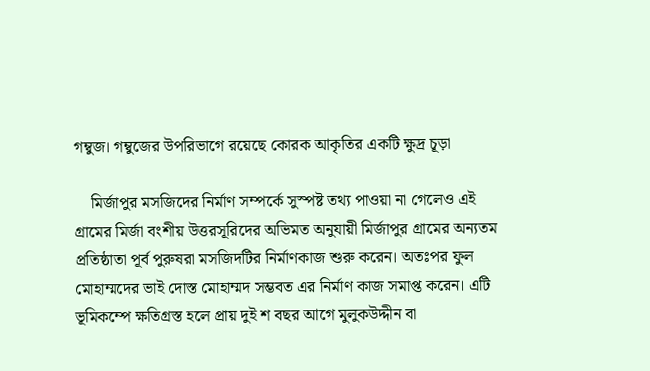গম্বুজ। গম্বুজের উপরিভাগে রয়েছে কোরক আকৃতির একটি ক্ষুদ্র চূড়া

    মির্জাপুর মসজিদের নির্মাণ সম্পর্কে সুস্পষ্ট তথ্য পাওয়া না গেলেও এই গ্রামের মির্জা বংশীয় উত্তরসূরিদের অভিমত অনুযায়ী মির্জাপুর গ্রামের অন্যতম প্রতিষ্ঠাতা পূর্ব পুরুষরা মসজিদটির নির্মাণকাজ শুরু করেন। অতঃপর ফুল মোহাম্মদের ভাই দোস্ত মোহাম্মদ সম্ভবত এর নির্মাণ কাজ সমাপ্ত করেন। এটি ভূমিকম্পে ক্ষতিগ্রস্ত হলে প্রায় দুই শ বছর আগে মুলুকউদ্দীন বা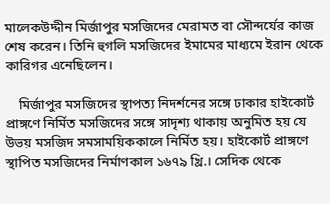মালেকউদ্দীন মির্জাপুর মসজিদের মেরামত বা সৌন্দর্যের কাজ শেষ করেন। তিনি হুগলি মসজিদের ইমামের মাধ্যমে ইরান থেকে কারিগর এনেছিলেন।

    মির্জাপুর মসজিদের স্থাপত্য নিদর্শনের সঙ্গে ঢাকার হাইকোর্ট প্রাঙ্গণে নির্মিত মসজিদের সঙ্গে সাদৃশ্য থাকায় অনুমিত হয় যে উভয় মসজিদ সমসাময়িককালে নির্মিত হয়। হাইকোর্ট প্রাঙ্গণে স্থাপিত মসজিদের নির্মাণকাল ১৬৭৯ খ্রি.। সেদিক থেকে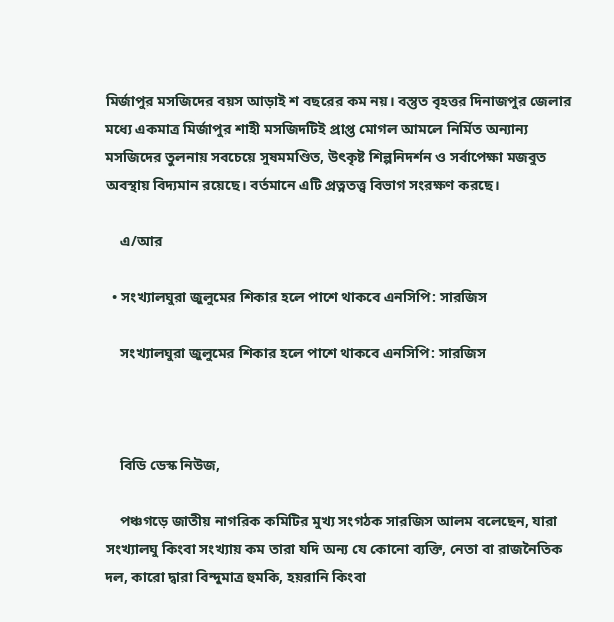মির্জাপুর মসজিদের বয়স আড়াই শ বছরের কম নয়। বস্তুত বৃহত্তর দিনাজপুর জেলার মধ্যে একমাত্র মির্জাপুর শাহী মসজিদটিই প্রাপ্ত মোগল আমলে নির্মিত অন্যান্য মসজিদের তুলনায় সবচেয়ে সুষমমণ্ডিত, উৎকৃষ্ট শিল্পনিদর্শন ও সর্বাপেক্ষা মজবুত অবস্থায় বিদ্যমান রয়েছে। বর্তমানে এটি প্রত্নতত্ত্ব বিভাগ সংরক্ষণ করছে।

    এ/আর

  • সংখ্যালঘুরা জুলুমের শিকার হলে পাশে থাকবে এনসিপি: সারজিস

    সংখ্যালঘুরা জুলুমের শিকার হলে পাশে থাকবে এনসিপি: সারজিস



    বিডি ডেস্ক নিউজ,

    পঞ্চগড়ে জাতীয় নাগরিক কমিটির মুখ্য সংগঠক সারজিস আলম বলেছেন, যারা সংখ্যালঘু কিংবা সংখ্যায় কম তারা যদি অন্য যে কোনো ব্যক্তি, নেতা বা রাজনৈতিক দল, কারো দ্বারা বিন্দুমাত্র হুমকি, হয়রানি কিংবা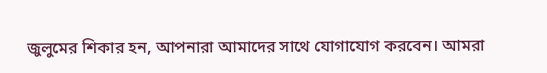জুলুমের শিকার হন, আপনারা আমাদের সাথে যোগাযোগ করবেন। আমরা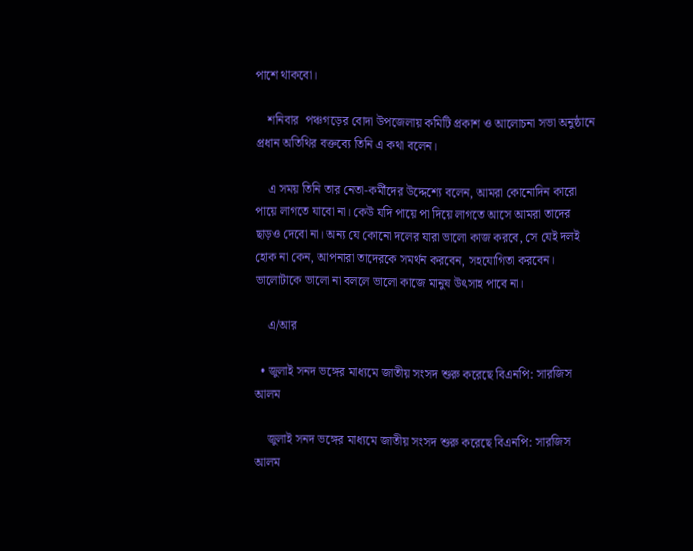পাশে থাকবো।

    শনিবার  পঞ্চগড়ের বোদা উপজেলায় কমিটি প্রকাশ ও আলোচনা সভা অনুষ্ঠানে প্রধান অতিথির বক্তব্যে তিনি এ কথা বলেন।

    এ সময় তিনি তার নেতা-কর্মীদের উদ্দেশ্যে বলেন, আমরা কোনোদিন কারো পায়ে লাগতে যাবো না। কেউ যদি পায়ে পা দিয়ে লাগতে আসে আমরা তাদের ছাড়ও দেবো না। অন্য যে কোনো দলের যারা ভালো কাজ করবে, সে যেই দলই হোক না কেন, আপনারা তাদেরকে সমর্থন করবেন, সহযোগিতা করবেন। ভালোটাকে ভালো না বললে ভালো কাজে মানুষ উৎসাহ পাবে না।

    এ/আর

  • জুলাই সনদ ভঙ্গের মাধ্যমে জাতীয় সংসদ শুরু করেছে বিএনপি: সারজিস আলম

    জুলাই সনদ ভঙ্গের মাধ্যমে জাতীয় সংসদ শুরু করেছে বিএনপি: সারজিস আলম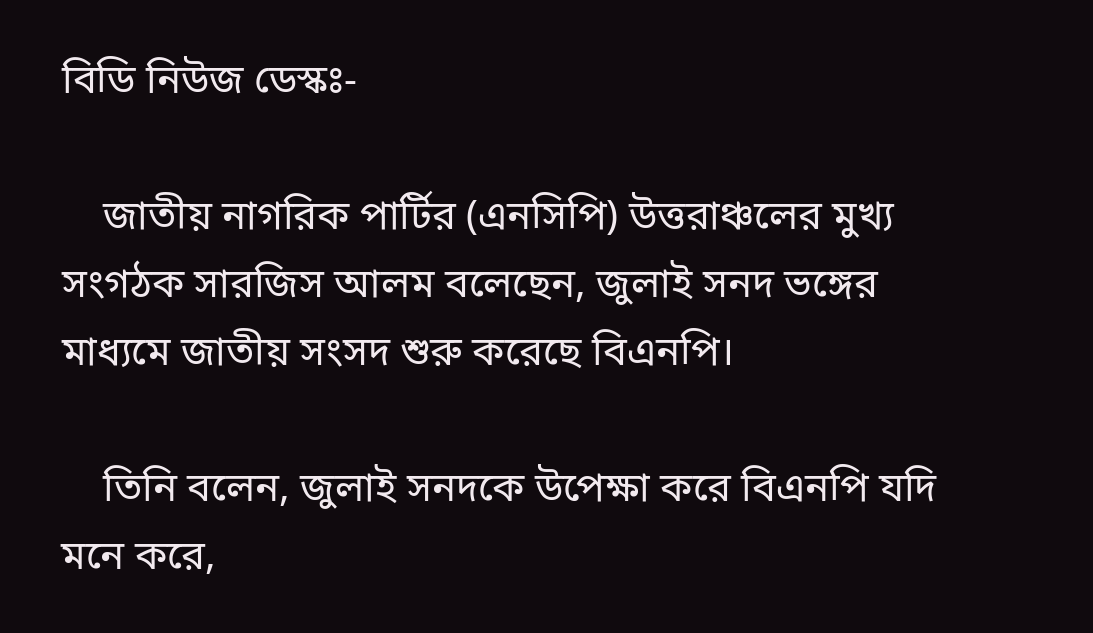বিডি নিউজ ডেস্কঃ-

    জাতীয় নাগরিক পার্টির (এনসিপি) উত্তরাঞ্চলের মুখ্য সংগঠক সারজিস আলম বলেছেন, জুলাই সনদ ভঙ্গের মাধ্যমে জাতীয় সংসদ শুরু করেছে বিএনপি।

    তিনি বলেন, জুলাই সনদকে উপেক্ষা করে বিএনপি যদি মনে করে,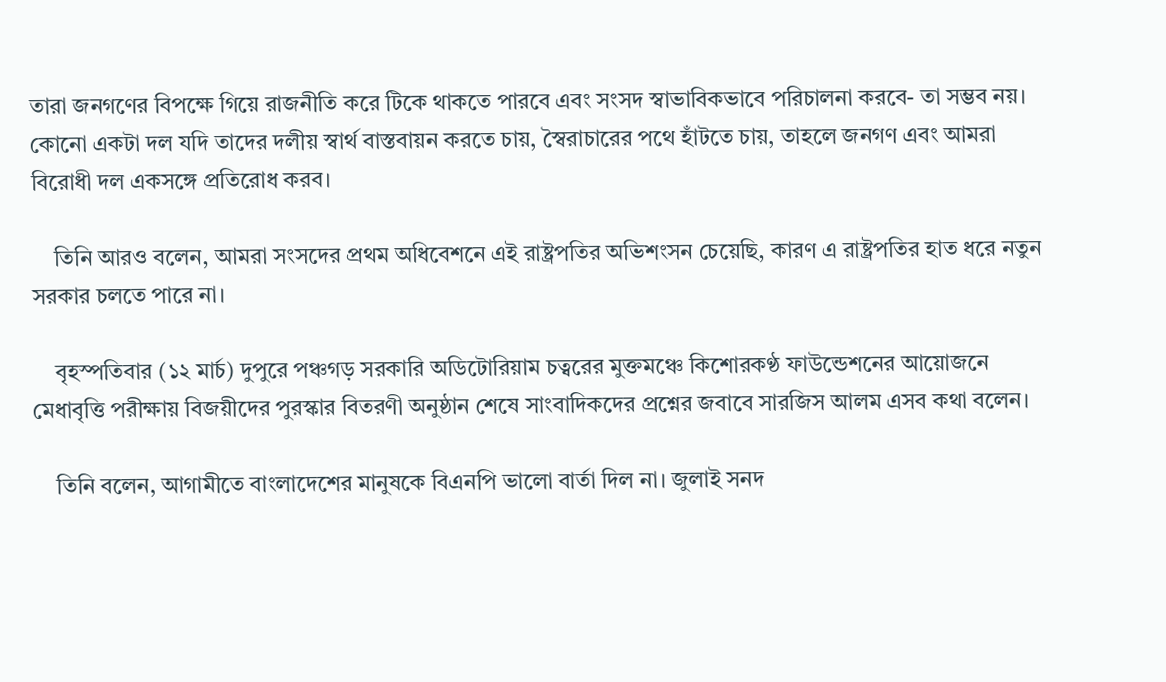তারা জনগণের বিপক্ষে গিয়ে রাজনীতি করে টিকে থাকতে পারবে এবং সংসদ স্বাভাবিকভাবে পরিচালনা করবে- তা সম্ভব নয়। কোনো একটা দল যদি তাদের দলীয় স্বার্থ বাস্তবায়ন করতে চায়, স্বৈরাচারের পথে হাঁটতে চায়, তাহলে জনগণ এবং আমরা বিরোধী দল একসঙ্গে প্রতিরোধ করব।

    তিনি আরও বলেন, আমরা সংসদের প্রথম অধিবেশনে এই রাষ্ট্রপতির অভিশংসন চেয়েছি, কারণ এ রাষ্ট্রপতির হাত ধরে নতুন সরকার চলতে পারে না।

    বৃহস্পতিবার (১২ মার্চ) দুপুরে পঞ্চগড় সরকারি অডিটোরিয়াম চত্বরের মুক্তমঞ্চে কিশোরকণ্ঠ ফাউন্ডেশনের আয়োজনে মেধাবৃত্তি পরীক্ষায় বিজয়ীদের পুরস্কার বিতরণী অনুষ্ঠান শেষে সাংবাদিকদের প্রশ্নের জবাবে সারজিস আলম এসব কথা বলেন।

    তিনি বলেন, আগামীতে বাংলাদেশের মানুষকে বিএনপি ভালো বার্তা দিল না। জুলাই সনদ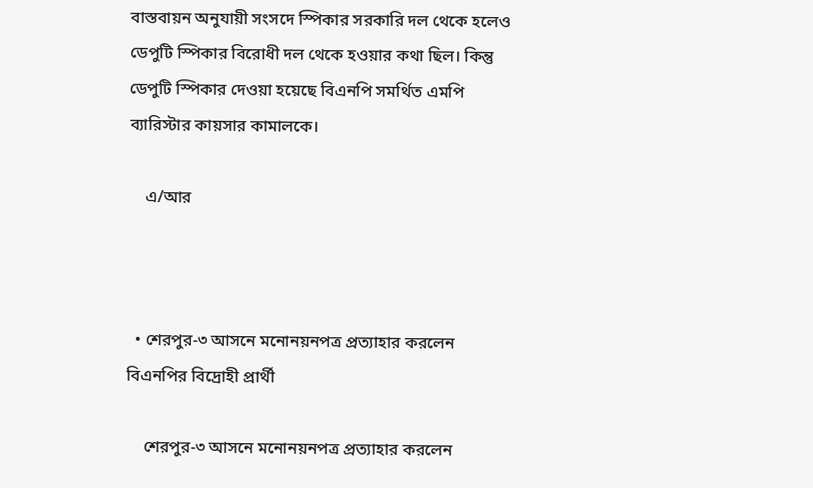বাস্তবায়ন অনুযায়ী সংসদে স্পিকার সরকারি দল থেকে হলেও ডেপুটি স্পিকার বিরোধী দল থেকে হওয়ার কথা ছিল। কিন্তু ডেপুটি স্পিকার দেওয়া হয়েছে বিএনপি সমর্থিত এমপি ব্যারিস্টার কায়সার কামালকে।

    এ/আর



  • শেরপুর-৩ আসনে মনোনয়নপত্র প্রত্যাহার করলেন বিএনপির বিদ্রোহী প্রার্থী

    শেরপুর-৩ আসনে মনোনয়নপত্র প্রত্যাহার করলেন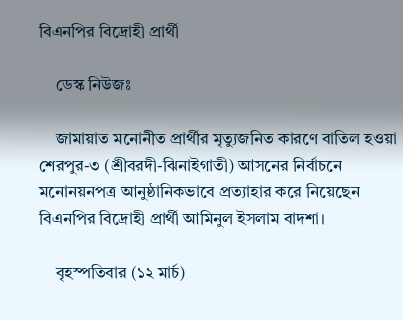বিএনপির বিদ্রোহী প্রার্থী

    ডেস্ক নিউজঃ

    জামায়াত মনোনীত প্রার্থীর মৃত্যুজনিত কারণে বাতিল হওয়া শেরপুর-৩ (শ্রীবরদী-ঝিনাইগাতী) আসনের নির্বাচনে মনোনয়নপত্র আনুষ্ঠানিকভাবে প্রত্যাহার করে নিয়েছেন বিএনপির বিদ্রোহী প্রার্থী আমিনুল ইসলাম বাদশা।

    বৃহস্পতিবার (১২ মার্চ)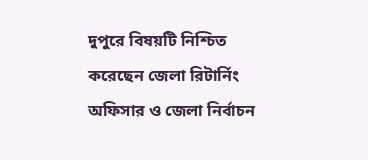দুপুরে বিষয়টি নিশ্চিত করেছেন জেলা রিটার্নিং অফিসার ও জেলা নির্বাচন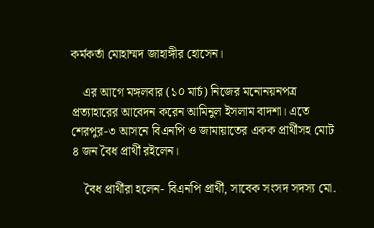কর্মকর্তা মোহাম্মদ জাহাঙ্গীর হোসেন।

    এর আগে মঙ্গলবার (১০ মার্চ) নিজের মনোনয়নপত্র প্রত্যাহারের আবেদন করেন আমিনুল ইসলাম বাদশা। এতে শেরপুর-৩ আসনে বিএনপি ও জামায়াতের একক প্রার্থীসহ মোট ৪ জন বৈধ প্রার্থী রইলেন।

    বৈধ প্রার্থীরা হলেন- বিএনপি প্রার্থী, সাবেক সংসদ সদস্য মো.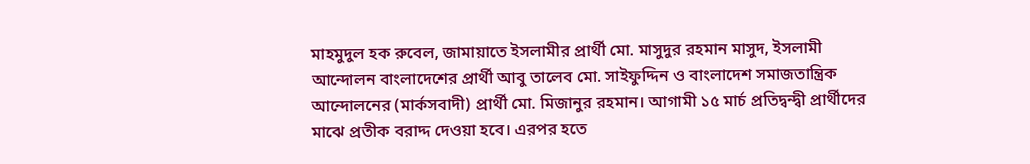মাহমুদুল হক রুবেল, জামায়াতে ইসলামীর প্রার্থী মো. মাসুদুর রহমান মাসুদ, ইসলামী আন্দোলন বাংলাদেশের প্রার্থী আবু তালেব মো. সাইফুদ্দিন ও বাংলাদেশ সমাজতান্ত্রিক আন্দোলনের (মার্কসবাদী) প্রার্থী মো. মিজানুর রহমান। আগামী ১৫ মার্চ প্রতিদ্বন্দ্বী প্রার্থীদের মাঝে প্রতীক বরাদ্দ দেওয়া হবে। এরপর হতে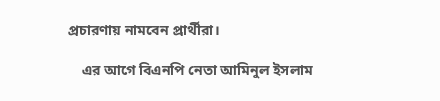প্রচারণায় নামবেন প্রার্থীরা।

    এর আগে বিএনপি নেতা আমিনুল ইসলাম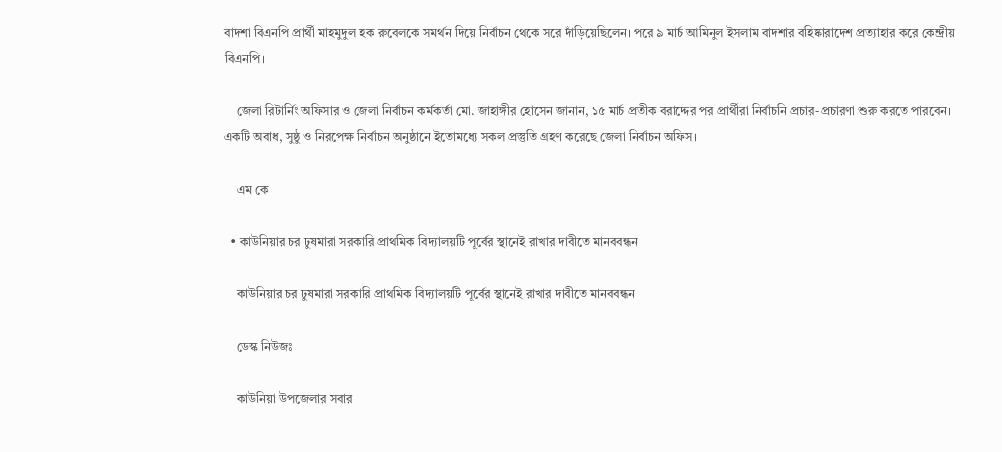বাদশা বিএনপি প্রার্থী মাহমুদুল হক রুবেলকে সমর্থন দিয়ে নির্বাচন থেকে সরে দাঁড়িয়েছিলেন। পরে ৯ মার্চ আমিনুল ইসলাম বাদশার বহিষ্কারাদেশ প্রত্যাহার করে কেন্দ্রীয় বিএনপি।

    জেলা রিটার্নিং অফিসার ও জেলা নির্বাচন কর্মকর্তা মো. জাহাঙ্গীর হোসেন জানান, ১৫ মার্চ প্রতীক বরাদ্দের পর প্রার্থীরা নির্বাচনি প্রচার-প্রচারণা শুরু করতে পারবেন। একটি অবাধ, সুষ্ঠু ও নিরপেক্ষ নির্বাচন অনুষ্ঠানে ইতোমধ্যে সকল প্রস্তুতি গ্রহণ করেছে জেলা নির্বাচন অফিস।

    এম কে

  • কাউনিয়ার চর ঢুষমারা সরকারি প্রাথমিক বিদ্যালয়টি পূর্বের স্থানেই রাখার দাবীতে মানববন্ধন

    কাউনিয়ার চর ঢুষমারা সরকারি প্রাথমিক বিদ্যালয়টি পূর্বের স্থানেই রাখার দাবীতে মানববন্ধন

    ডেস্ক নিউজঃ

    কাউনিয়া উপজেলার সবার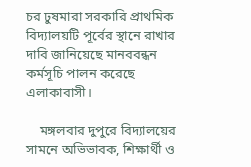চর ঢুষমারা সরকারি প্রাথমিক বিদ্যালয়টি পূর্বের স্থানে রাখার দাবি জানিয়েছে মানববন্ধন কর্মসূচি পালন করেছে এলাকাবাসী।

    মঙ্গলবার দুপুরে বিদ্যালয়ের সামনে অভিভাবক, শিক্ষার্থী ও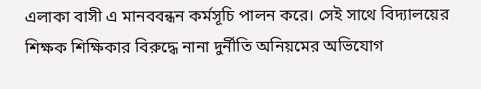এলাকা বাসী এ মানববন্ধন কর্মসূচি পালন করে। সেই সাথে বিদ্যালয়ের শিক্ষক শিক্ষিকার বিরুদ্ধে নানা দুর্নীতি অনিয়মের অভিযোগ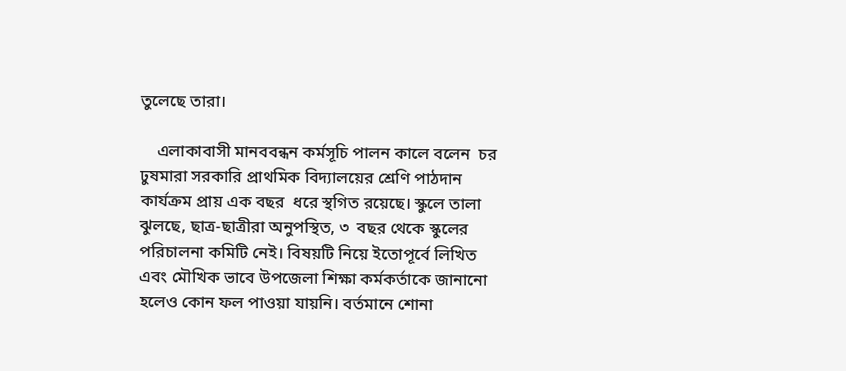তুলেছে তারা।

    এলাকাবাসী মানববন্ধন কর্মসূচি পালন কালে বলেন  চর  ঢুষমারা সরকারি প্রাথমিক বিদ্যালয়ের শ্রেণি পাঠদান কার্যক্রম প্রায় এক বছর  ধরে স্থগিত রয়েছে। স্কুলে তালা ঝুলছে, ছাত্র-ছাত্রীরা অনুপস্থিত, ৩  বছর থেকে স্কুলের পরিচালনা কমিটি নেই। বিষয়টি নিয়ে ইতোপূর্বে লিখিত এবং মৌখিক ভাবে উপজেলা শিক্ষা কর্মকর্তাকে জানানো হলেও কোন ফল পাওয়া যায়নি। বর্তমানে শোনা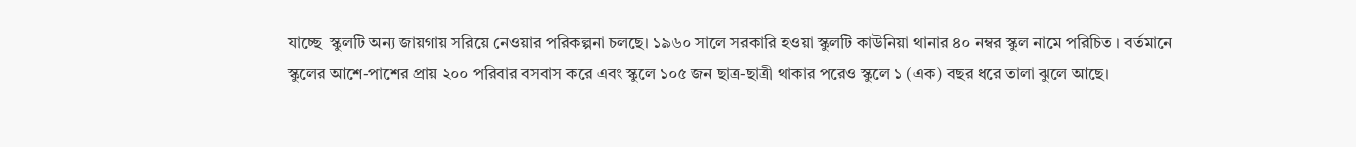যাচ্ছে  স্কুলটি অন্য জায়গায় সরিয়ে নেওয়ার পরিকল্পনা চলছে। ১৯৬০ সালে সরকারি হওয়া স্কুলটি কাউনিয়া থানার ৪০ নম্বর স্কুল নামে পরিচিত । বর্তমানে স্কুলের আশে-পাশের প্রায় ২০০ পরিবার বসবাস করে এবং স্কুলে ১০৫ জন ছাত্র-ছাত্রী থাকার পরেও স্কুলে ১ (এক) বছর ধরে তালা ঝুলে আছে।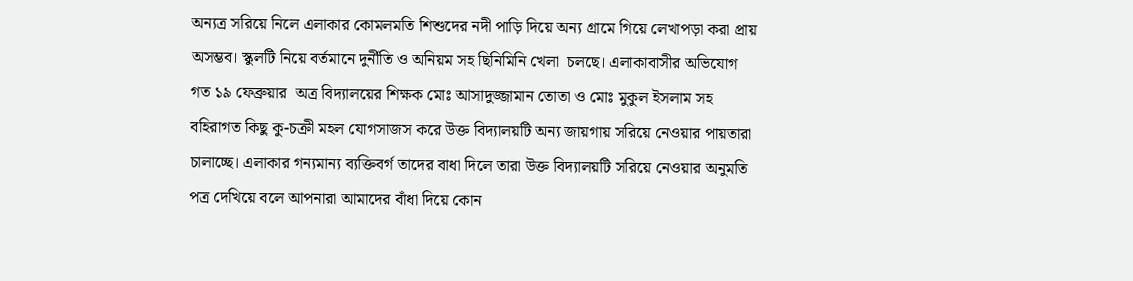অন্যত্র সরিয়ে নিলে এলাকার কোমলমতি শিশুদের নদী পাড়ি দিয়ে অন্য গ্রামে গিয়ে লেখাপড়া করা প্রায় অসম্ভব। স্কুলটি নিয়ে বর্তমানে দুর্নীতি ও অনিয়ম সহ ছিনিমিনি খেলা  চলছে। এলাকাবাসীর অভিযোগ  গত ১৯ ফেব্রুয়ার  অত্র বিদ্যালয়ের শিক্ষক মোঃ আসাদুজ্জামান তোতা ও মোঃ মুকুল ইসলাম সহ বহিরাগত কিছু কু-চক্রী মহল যোগসাজস করে উক্ত বিদ্যালয়টি অন্য জায়গায় সরিয়ে নেওয়ার পায়তারা চালাচ্ছে। এলাকার গন্যমান্য ব্যক্তিবর্গ তাদের বাধা দিলে তারা উক্ত বিদ্যালয়টি সরিয়ে নেওয়ার অনুমতি পত্র দেখিয়ে বলে আপনারা আমাদের বাঁধা দিয়ে কোন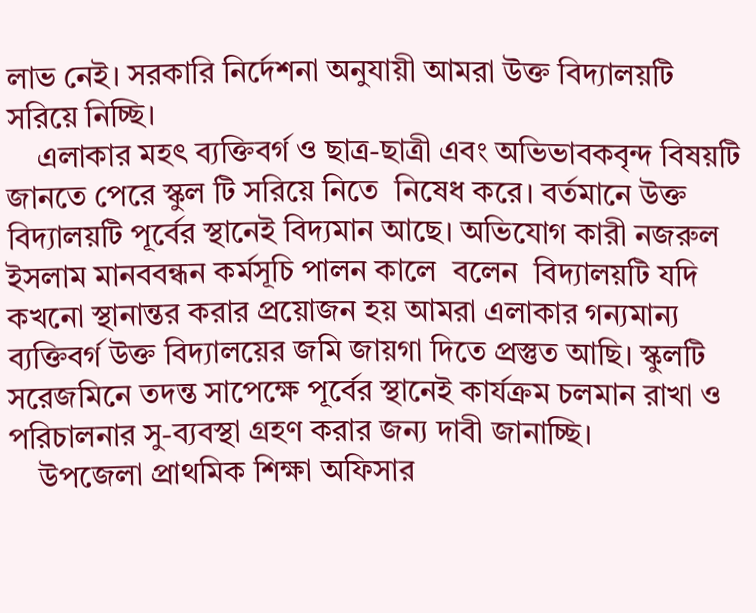লাভ নেই। সরকারি নির্দেশনা অনুযায়ী আমরা উক্ত বিদ্যালয়টি সরিয়ে নিচ্ছি।
    এলাকার মহৎ ব্যক্তিবর্গ ও ছাত্র-ছাত্রী এবং অভিভাবকবৃন্দ বিষয়টি জানতে পেরে স্কুল টি সরিয়ে নিতে  নিষেধ করে। বর্তমানে উক্ত বিদ্যালয়টি পূর্বের স্থানেই বিদ্যমান আছে। অভিযোগ কারী নজরুল ইসলাম মানববন্ধন কর্মসূচি পালন কালে  বলেন  বিদ্যালয়টি যদি কখনো স্থানান্তর করার প্রয়োজন হয় আমরা এলাকার গন্যমান্য ব্যক্তিবর্গ উক্ত বিদ্যালয়ের জমি জায়গা দিতে প্রস্তুত আছি। স্কুলটি সরেজমিনে তদন্ত সাপেক্ষে পূর্বের স্থানেই কার্যক্রম চলমান রাখা ও পরিচালনার সু-ব্যবস্থা গ্রহণ করার জন্য দাবী জানাচ্ছি।
    উপজেলা প্রাথমিক শিক্ষা অফিসার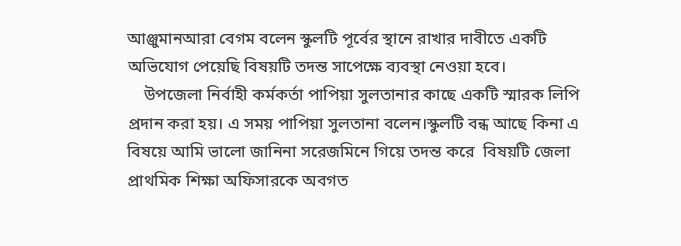আঞ্জুমানআরা বেগম বলেন স্কুলটি পূর্বের স্থানে রাখার দাবীতে একটি অভিযোগ পেয়েছি বিষয়টি তদন্ত সাপেক্ষে ব্যবস্থা নেওয়া হবে।
    উপজেলা নির্বাহী কর্মকর্তা পাপিয়া সুলতানার কাছে একটি স্মারক লিপি প্রদান করা হয়। এ সময় পাপিয়া সুলতানা বলেন।স্কুলটি বন্ধ আছে কিনা এ বিষয়ে আমি ভালো জানিনা সরেজমিনে গিয়ে তদন্ত করে  বিষয়টি জেলা প্রাথমিক শিক্ষা অফিসারকে অবগত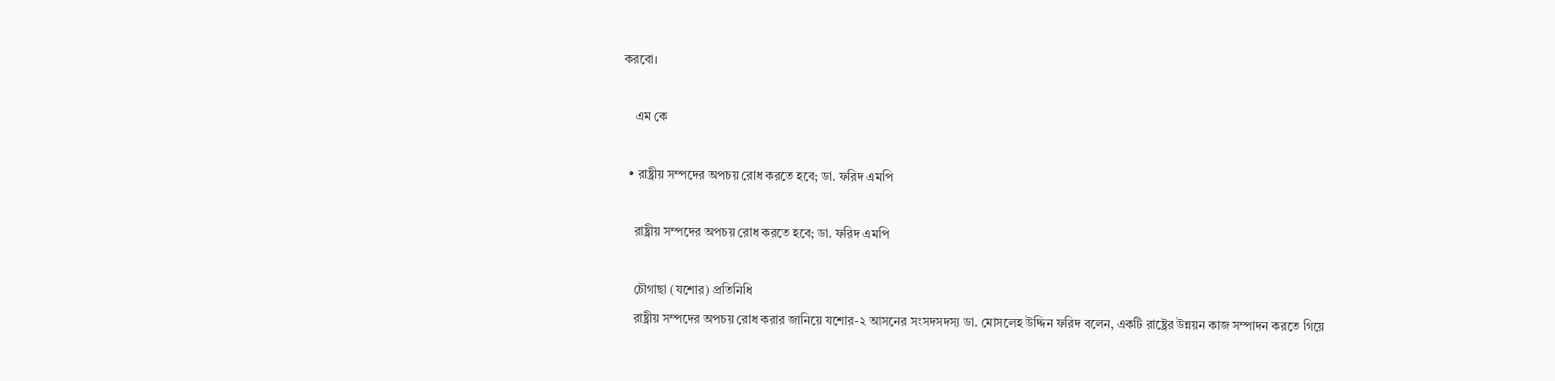করবো।

    এম কে

  • রাষ্ট্রীয় সম্পদের অপচয় রোধ করতে হবে; ডা. ফরিদ এমপি

    রাষ্ট্রীয় সম্পদের অপচয় রোধ করতে হবে; ডা. ফরিদ এমপি

    চৌগাছা (যশোর) প্রতিনিধি
    রাষ্ট্রীয় সম্পদের অপচয় রোধ করার জানিয়ে যশোর-২ আসনের সংসদসদস্য ডা. মোসলেহ উদ্দিন ফরিদ বলেন, একটি রাষ্ট্রের উন্নয়ন কাজ সম্পাদন করতে গিয়ে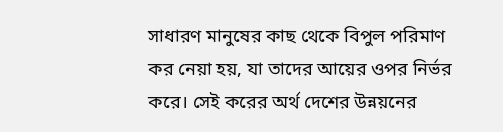সাধারণ মানুষের কাছ থেকে বিপুল পরিমাণ কর নেয়া হয়, যা তাদের আয়ের ওপর নির্ভর করে। সেই করের অর্থ দেশের উন্নয়নের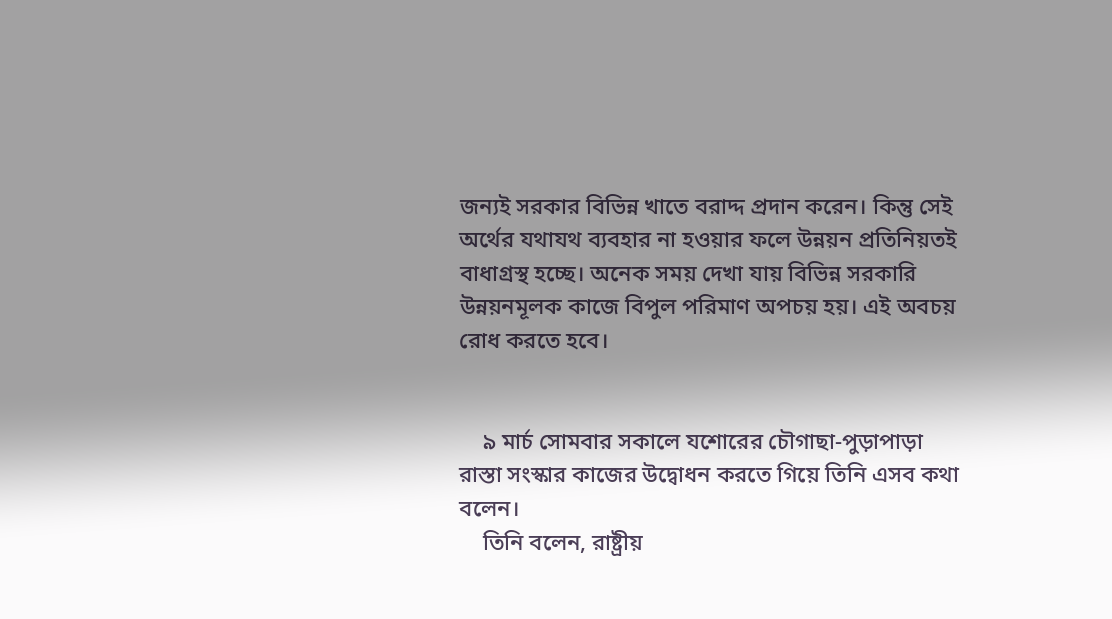জন্যই সরকার বিভিন্ন খাতে বরাদ্দ প্রদান করেন। কিন্তু সেই অর্থের যথাযথ ব্যবহার না হওয়ার ফলে উন্নয়ন প্রতিনিয়তই বাধাগ্রস্থ হচ্ছে। অনেক সময় দেখা যায় বিভিন্ন সরকারি উন্নয়নমূলক কাজে বিপুল পরিমাণ অপচয় হয়। এই অবচয় রোধ করতে হবে।


    ৯ মার্চ সোমবার সকালে যশোরের চৌগাছা-পুড়াপাড়া রাস্তা সংস্কার কাজের উদ্বোধন করতে গিয়ে তিনি এসব কথা বলেন।
    তিনি বলেন, রাষ্ট্রীয়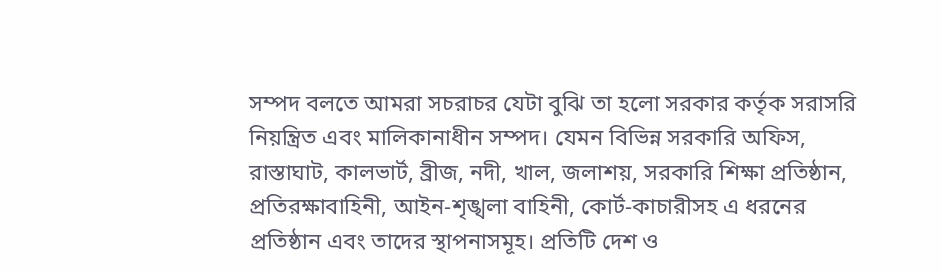সম্পদ বলতে আমরা সচরাচর যেটা বুঝি তা হলো সরকার কর্তৃক সরাসরি নিয়ন্ত্রিত এবং মালিকানাধীন সম্পদ। যেমন বিভিন্ন সরকারি অফিস, রাস্তাঘাট, কালভার্ট, ব্রীজ, নদী, খাল, জলাশয়, সরকারি শিক্ষা প্রতিষ্ঠান, প্রতিরক্ষাবাহিনী, আইন-শৃঙ্খলা বাহিনী, কোর্ট-কাচারীসহ এ ধরনের প্রতিষ্ঠান এবং তাদের স্থাপনাসমূহ। প্রতিটি দেশ ও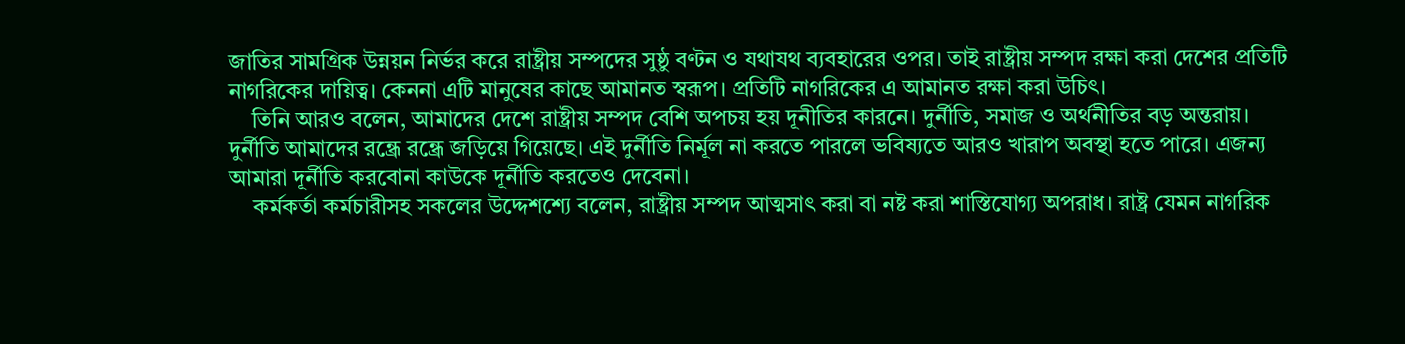জাতির সামগ্রিক উন্নয়ন নির্ভর করে রাষ্ট্রীয় সম্পদের সুষ্ঠু বণ্টন ও যথাযথ ব্যবহারের ওপর। তাই রাষ্ট্রীয় সম্পদ রক্ষা করা দেশের প্রতিটি নাগরিকের দায়িত্ব। কেননা এটি মানুষের কাছে আমানত স্বরূপ। প্রতিটি নাগরিকের এ আমানত রক্ষা করা উচিৎ।
    তিনি আরও বলেন, আমাদের দেশে রাষ্ট্রীয় সম্পদ বেশি অপচয় হয় দূনীতির কারনে। দুর্নীতি, সমাজ ও অর্থনীতির বড় অন্তরায়। দুর্নীতি আমাদের রন্ধ্রে রন্ধ্রে জড়িয়ে গিয়েছে। এই দুর্নীতি নির্মূল না করতে পারলে ভবিষ্যতে আরও খারাপ অবস্থা হতে পারে। এজন্য আমারা দূর্নীতি করবোনা কাউকে দূর্নীতি করতেও দেবেনা।
    কর্মকর্তা কর্মচারীসহ সকলের উদ্দেশশ্যে বলেন, রাষ্ট্রীয় সম্পদ আত্মসাৎ করা বা নষ্ট করা শাস্তিযোগ্য অপরাধ। রাষ্ট্র যেমন নাগরিক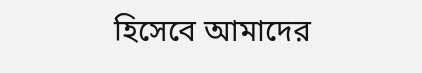হিসেবে আমাদের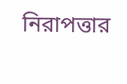নিরাপত্তার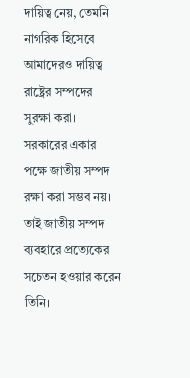দায়িত্ব নেয়, তেমনি নাগরিক হিসেবে আমাদেরও দায়িত্ব রাষ্ট্রের সম্পদের সুরক্ষা করা। সরকারের একার পক্ষে জাতীয় সম্পদ রক্ষা করা সম্ভব নয়। তাই জাতীয় সম্পদ ব্যবহারে প্রত্যেকের সচেতন হওয়ার করেন তিনি।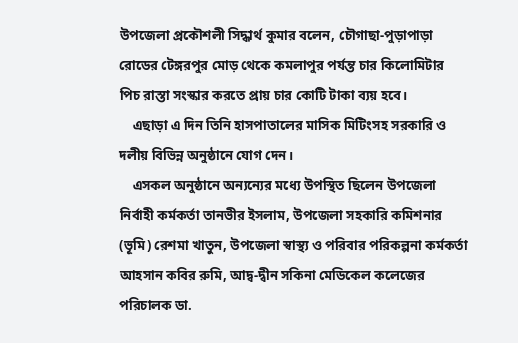উপজেলা প্রকৌশলী সিদ্ধার্থ কুমার বলেন, চৌগাছা-পুড়াপাড়া রোডের টেঙ্গরপুর মোড় থেকে কমলাপুর পর্যন্ত চার কিলোমিটার পিচ রাস্তা সংস্কার করতে প্রায় চার কোটি টাকা ব্যয় হবে।
    এছাড়া এ দিন তিনি হাসপাতালের মাসিক মিটিংসহ সরকারি ও দলীয় বিভিন্ন অনুষ্ঠানে যোগ দেন।
    এসকল অনুষ্ঠানে অন্যন্যের মধ্যে উপস্থিত ছিলেন উপজেলা নির্বাহী কর্মকর্তা তানভীর ইসলাম, উপজেলা সহকারি কমিশনার (ভূমি) রেশমা খাতুন, উপজেলা স্বাস্থ্য ও পরিবার পরিকল্পনা কর্মকর্তা আহসান কবির রুমি, আদ্ব-দ্বীন সকিনা মেডিকেল কলেজের পরিচালক ডা.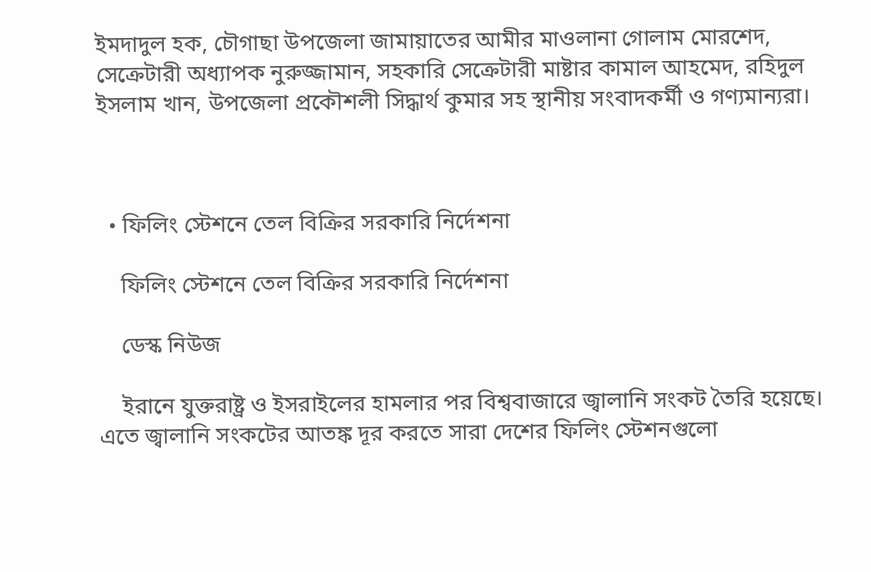ইমদাদুল হক, চৌগাছা উপজেলা জামায়াতের আমীর মাওলানা গোলাম মোরশেদ, সেক্রেটারী অধ্যাপক নুরুজ্জামান, সহকারি সেক্রেটারী মাষ্টার কামাল আহমেদ, রহিদুল ইসলাম খান, উপজেলা প্রকৌশলী সিদ্ধার্থ কুমার সহ স্থানীয় সংবাদকর্মী ও গণ্যমান্যরা।



  • ফিলিং স্টেশনে তেল বিক্রির সরকারি নির্দেশনা

    ফিলিং স্টেশনে তেল বিক্রির সরকারি নির্দেশনা

    ডেস্ক নিউজ

    ইরানে যুক্তরাষ্ট্র ও ইসরাইলের হামলার পর বিশ্ববাজারে জ্বালানি সংকট তৈরি হয়েছে। এতে জ্বালানি সংকটের আতঙ্ক দূর করতে সারা দেশের ফিলিং স্টেশনগুলো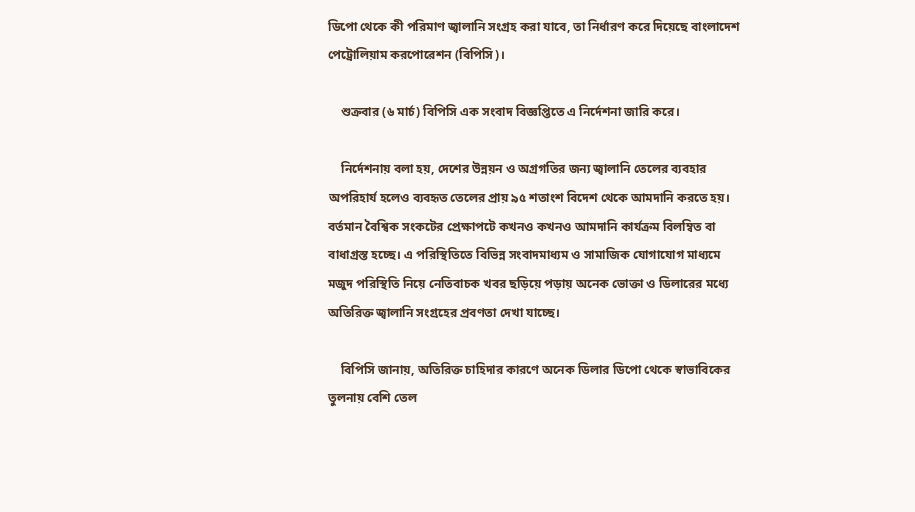ডিপো থেকে কী পরিমাণ জ্বালানি সংগ্রহ করা যাবে, তা নির্ধারণ করে দিয়েছে বাংলাদেশ পেট্রোলিয়াম করপোরেশন (বিপিসি)।

    শুক্রবার (৬ মার্চ) বিপিসি এক সংবাদ বিজ্ঞপ্তিতে এ নির্দেশনা জারি করে।

    নির্দেশনায় বলা হয়, দেশের উন্নয়ন ও অগ্রগতির জন্য জ্বালানি তেলের ব্যবহার অপরিহার্য হলেও ব্যবহৃত তেলের প্রায় ৯৫ শতাংশ বিদেশ থেকে আমদানি করতে হয়। বর্তমান বৈশ্বিক সংকটের প্রেক্ষাপটে কখনও কখনও আমদানি কার্যক্রম বিলম্বিত বা বাধাগ্রস্ত হচ্ছে। এ পরিস্থিতিতে বিভিন্ন সংবাদমাধ্যম ও সামাজিক যোগাযোগ মাধ্যমে মজুদ পরিস্থিতি নিয়ে নেতিবাচক খবর ছড়িয়ে পড়ায় অনেক ভোক্তা ও ডিলারের মধ্যে অতিরিক্ত জ্বালানি সংগ্রহের প্রবণতা দেখা যাচ্ছে।

    বিপিসি জানায়, অতিরিক্ত চাহিদার কারণে অনেক ডিলার ডিপো থেকে স্বাভাবিকের তুলনায় বেশি তেল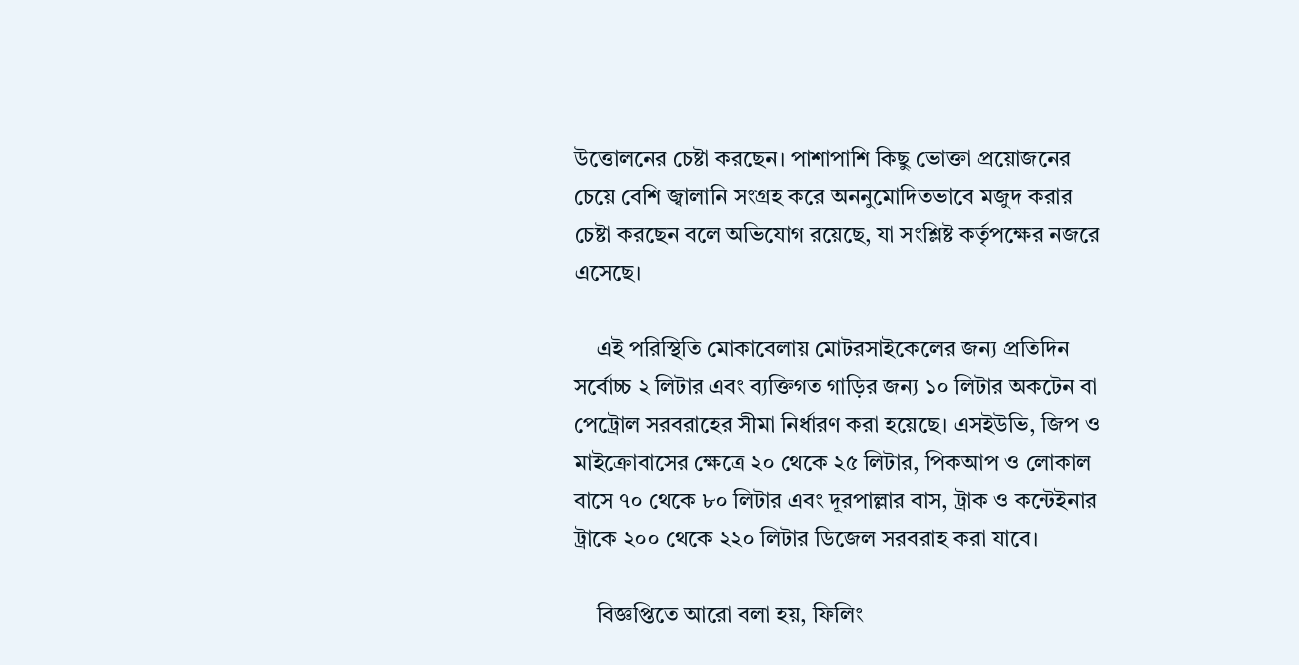উত্তোলনের চেষ্টা করছেন। পাশাপাশি কিছু ভোক্তা প্রয়োজনের চেয়ে বেশি জ্বালানি সংগ্রহ করে অননুমোদিতভাবে মজুদ করার চেষ্টা করছেন বলে অভিযোগ রয়েছে, যা সংশ্লিষ্ট কর্তৃপক্ষের নজরে এসেছে।

    এই পরিস্থিতি মোকাবেলায় মোটরসাইকেলের জন্য প্রতিদিন সর্বোচ্চ ২ লিটার এবং ব্যক্তিগত গাড়ির জন্য ১০ লিটার অকটেন বা পেট্রোল সরবরাহের সীমা নির্ধারণ করা হয়েছে। এসইউভি, জিপ ও মাইক্রোবাসের ক্ষেত্রে ২০ থেকে ২৫ লিটার, পিকআপ ও লোকাল বাসে ৭০ থেকে ৮০ লিটার এবং দূরপাল্লার বাস, ট্রাক ও কন্টেইনার ট্রাকে ২০০ থেকে ২২০ লিটার ডিজেল সরবরাহ করা যাবে।

    বিজ্ঞপ্তিতে আরো বলা হয়, ফিলিং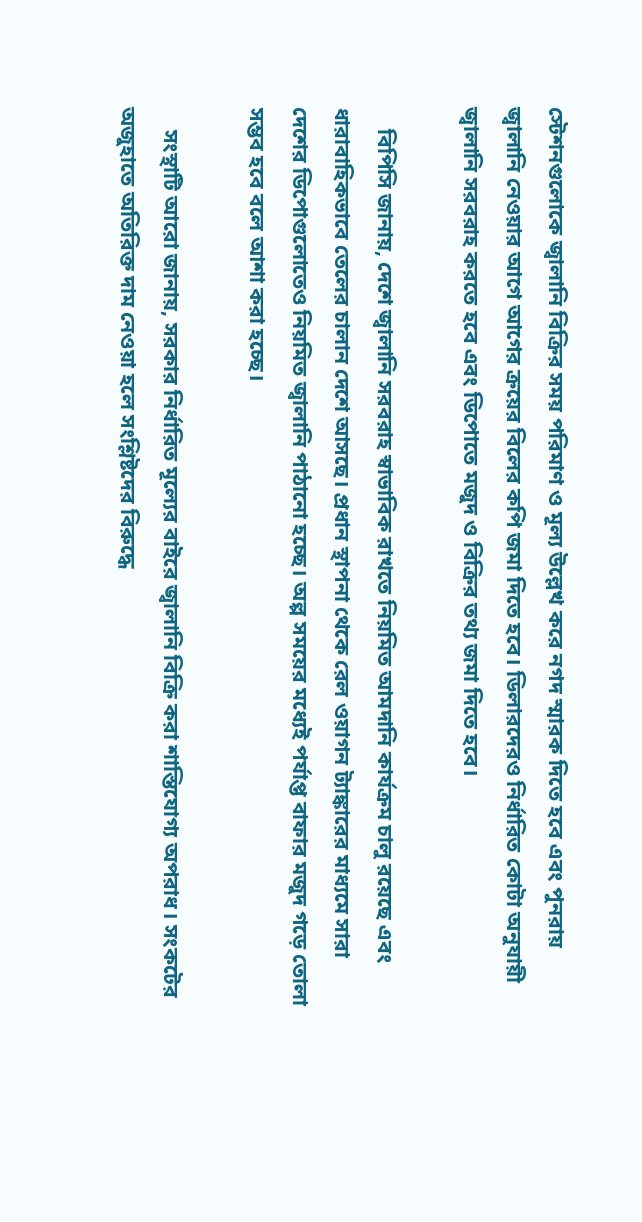স্টেশনগুলোকে জ্বালানি বিক্রির সময় পরিমাণ ও মূল্য উল্লেখ করে নগদ স্মারক দিতে হবে এবং পুনরায় জ্বালানি নেওয়ার আগে আগের ক্রয়ের বিলের কপি জমা দিতে হবে। ডিলারদেরও নির্ধারিত কোটা অনুযায়ী জ্বালানি সরবরাহ করতে হবে এবং ডিপোতে মজুদ ও বিক্রির তথ্য জমা দিতে হবে।

    বিপিসি জানায়, দেশে জ্বালানি সরবরাহ স্বাভাবিক রাখতে নিয়মিত আমদানি কার্যক্রম চালু রয়েছে এবং ধারাবাহিকভাবে তেলের চালান দেশে আসছে। প্রধান স্থাপনা থেকে রেল ওয়াগন ট্যাঙ্কারের মাধ্যমে সারা দেশের ডিপোগুলোতেও নিয়মিত জ্বালানি পাঠানো হচ্ছে। অল্প সময়ের মধ্যেই পর্যাপ্ত বাফার মজুদ গড়ে তোলা সম্ভব হবে বলে আশা করা হচ্ছে।

    সংস্থাটি আরো জানায়, সরকার নির্ধারিত মূল্যের বাইরে জ্বালানি বিক্রি করা শাস্তিযোগ্য অপরাধ। সংকটের অজুহাতে অতিরিক্ত দাম নেওয়া হলে সংশ্লিষ্টদের বিরুদ্ধে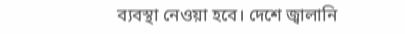ব্যবস্থা নেওয়া হবে। দেশে জ্বালানি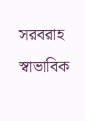সরবরাহ স্বাভাবিক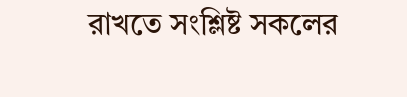রাখতে সংশ্লিষ্ট সকলের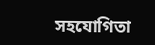সহযোগিতা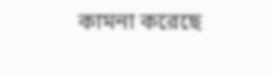কামনা করেছে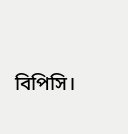বিপিসি।